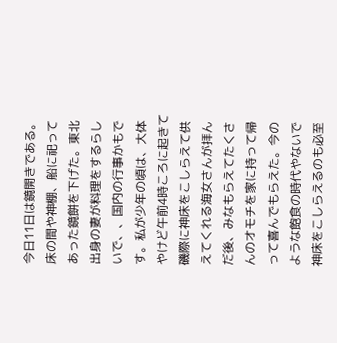今日11日は鏡開きである。床の間や神棚、船に祀ってあった鏡餅を下げた。東北出身の妻が料理をするらしいで、、国内の行事かもです。私が少年の頃は、大体やけど午前4時ころに起きて磯際に神床をこしらえて供えてくれる海女さんが拝んだ後、みなもらえてたくさんのオモチを家に持って帰って喜んでもらえた。今のような飽食の時代やないで神床をこしらえるのも必至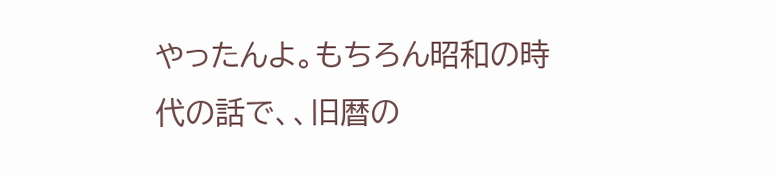やったんよ。もちろん昭和の時代の話で、、旧暦の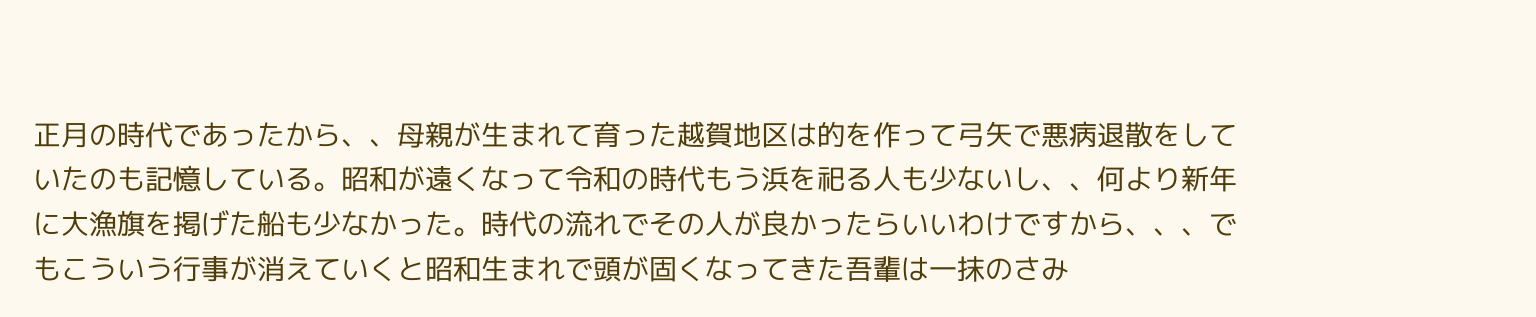正月の時代であったから、、母親が生まれて育った越賀地区は的を作って弓矢で悪病退散をしていたのも記憶している。昭和が遠くなって令和の時代もう浜を祀る人も少ないし、、何より新年に大漁旗を掲げた船も少なかった。時代の流れでその人が良かったらいいわけですから、、、でもこういう行事が消えていくと昭和生まれで頭が固くなってきた吾輩は一抹のさみ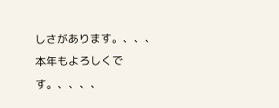しさがあります。、、、本年もよろしくです。、、、、